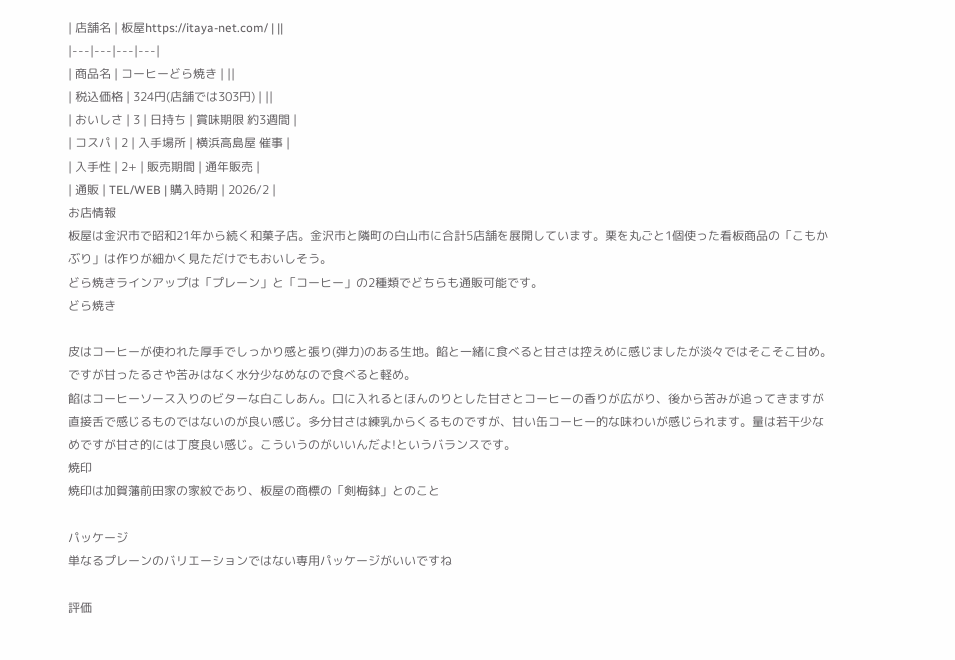| 店舗名 | 板屋https://itaya-net.com/ | ||
|---|---|---|---|
| 商品名 | コーヒーどら焼き | ||
| 税込価格 | 324円(店舗では303円) | ||
| おいしさ | 3 | 日持ち | 賞味期限 約3週間 |
| コスパ | 2 | 入手場所 | 横浜高島屋 催事 |
| 入手性 | 2+ | 販売期間 | 通年販売 |
| 通販 | TEL/WEB | 購入時期 | 2026/2 |
お店情報
板屋は金沢市で昭和21年から続く和菓子店。金沢市と隣町の白山市に合計5店舗を展開しています。栗を丸ごと1個使った看板商品の「こもかぶり」は作りが細かく見ただけでもおいしそう。
どら焼きラインアップは「プレーン」と「コーヒー」の2種類でどちらも通販可能です。
どら焼き

皮はコーヒーが使われた厚手でしっかり感と張り(弾力)のある生地。餡と一緒に食べると甘さは控えめに感じましたが淡々ではそこそこ甘め。ですが甘ったるさや苦みはなく水分少なめなので食べると軽め。
餡はコーヒーソース入りのビターな白こしあん。口に入れるとほんのりとした甘さとコーヒーの香りが広がり、後から苦みが追ってきますが直接舌で感じるものではないのが良い感じ。多分甘さは練乳からくるものですが、甘い缶コーヒー的な味わいが感じられます。量は若干少なめですが甘さ的には丁度良い感じ。こういうのがいいんだよ!というバランスです。
焼印
焼印は加賀藩前田家の家紋であり、板屋の商標の「剣梅鉢」とのこと

パッケージ
単なるプレーンのバリエーションではない専用パッケージがいいですね

評価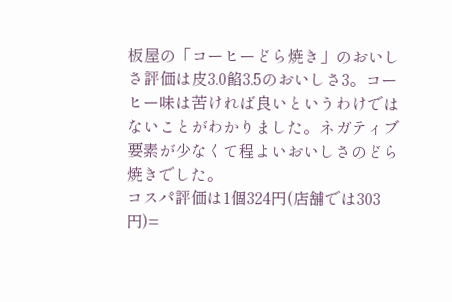板屋の「コーヒーどら焼き」のおいしさ評価は皮3.0餡3.5のおいしさ3。コーヒー味は苦ければ良いというわけではないことがわかりました。ネガティブ要素が少なくて程よいおいしさのどら焼きでした。
コスパ評価は1個324円(店舗では303円)=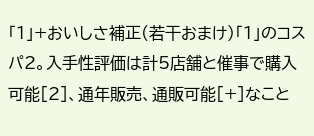「1」+おいしさ補正(若干おまけ)「1」のコスパ2。入手性評価は計5店舗と催事で購入可能[2]、通年販売、通販可能[+]なこと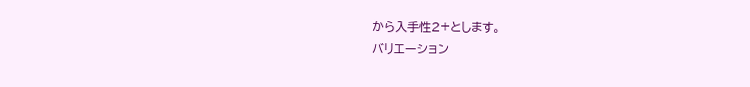から入手性2+とします。
バリエーション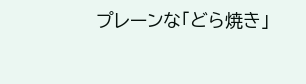プレーンな「どら焼き」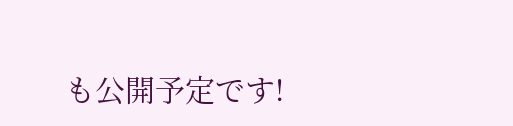も公開予定です!